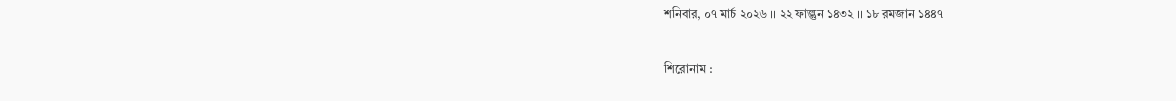শনিবার, ০৭ মার্চ ২০২৬ ।। ২২ ফাল্গুন ১৪৩২ ।। ১৮ রমজান ১৪৪৭

শিরোনাম :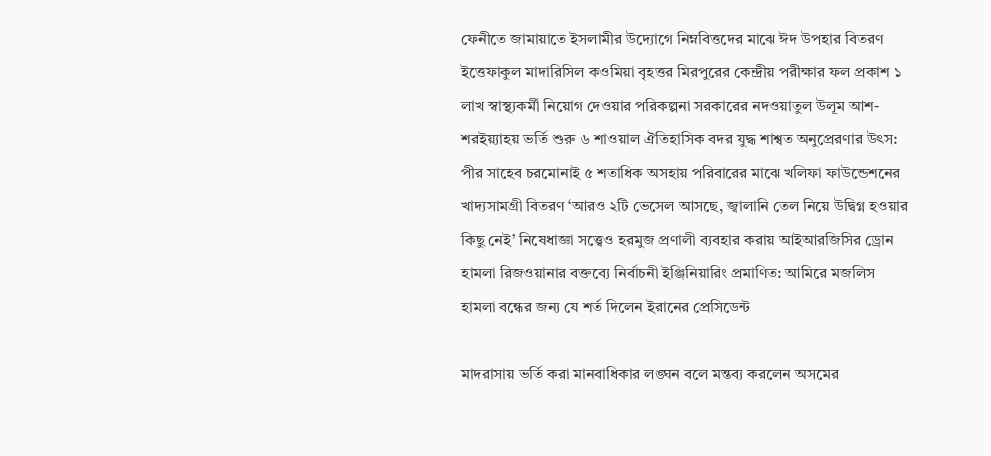ফেনীতে জামায়াতে ইসলামীর উদ্যোগে নিম্নবিত্তদের মাঝে ঈদ উপহার বিতরণ ইত্তেফাকুল মাদারিসিল কওমিয়া বৃহত্তর মিরপুরের কেন্দ্রীয় পরীক্ষার ফল প্রকাশ ১ লাখ স্বাস্থ্যকর্মী নিয়োগ দেওয়ার পরিকল্পনা সরকারের নদওয়াতুল উলূম আশ-শরইয়্যাহয় ভর্তি শুরু ৬ শাওয়াল ঐতিহাসিক বদর যুদ্ধ শাশ্বত অনুপ্রেরণার উৎস: পীর সাহেব চরমোনাই ৫ শতাধিক অসহায় পরিবারের মাঝে খলিফা ফাউন্ডেশনের খাদ্যসামগ্রী বিতরণ ‘আরও ২টি ভেসেল আসছে, জ্বালানি তেল নিয়ে উদ্বিগ্ন হওয়ার কিছু নেই’ নিষেধাজ্ঞা সত্ত্বেও হরমুজ প্রণালী ব্যবহার করায় আইআরজিসির ড্রোন হামলা রিজওয়ানার বক্তব্যে নির্বাচনী ইঞ্জিনিয়ারিং প্রমাণিত: আমিরে মজলিস হামলা বন্ধের জন্য যে শর্ত দিলেন ইরানের প্রেসিডেন্ট

মাদরাসায় ভর্তি করা মানবাধিকার লঙ্ঘন বলে মন্তব্য করলেন অসমের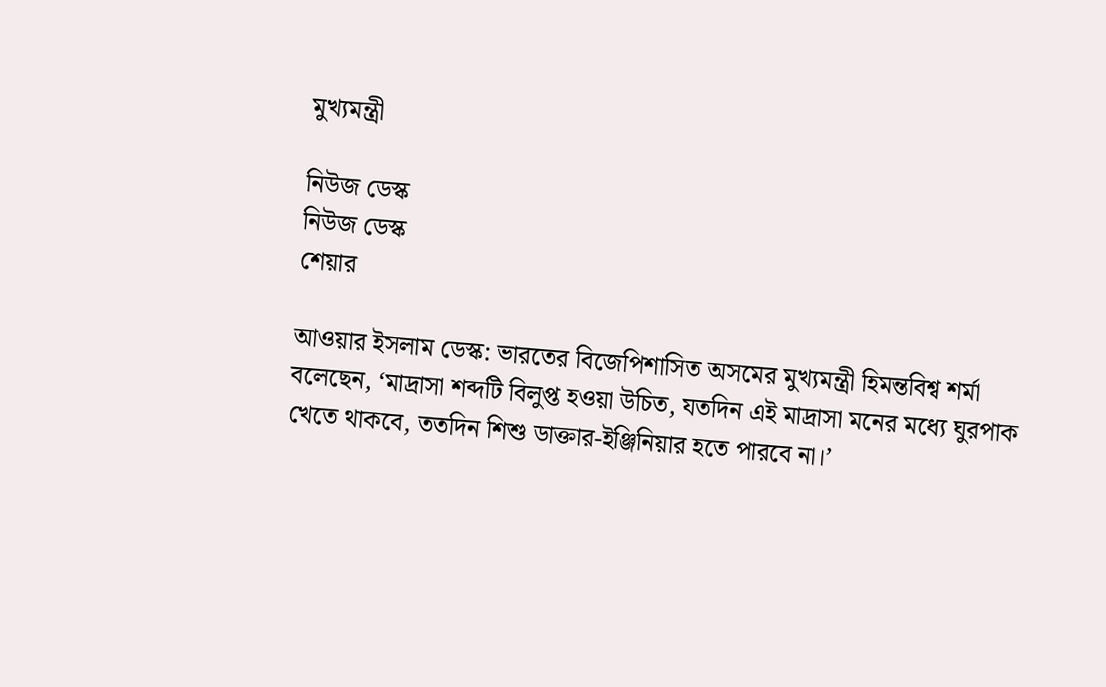মুখ্যমন্ত্রী

নিউজ ডেস্ক
নিউজ ডেস্ক
শেয়ার

আওয়ার ইসলাম ডেস্ক: ভারতের বিজেপিশাসিত অসমের মুখ্যমন্ত্রী হিমন্তবিশ্ব শর্মা বলেছেন, ‘মাদ্রাসা শব্দটি বিলুপ্ত হওয়া উচিত, যতদিন এই মাদ্রাসা মনের মধ্যে ঘুরপাক খেতে থাকবে, ততদিন শিশু ডাক্তার-ইঞ্জিনিয়ার হতে পারবে না।’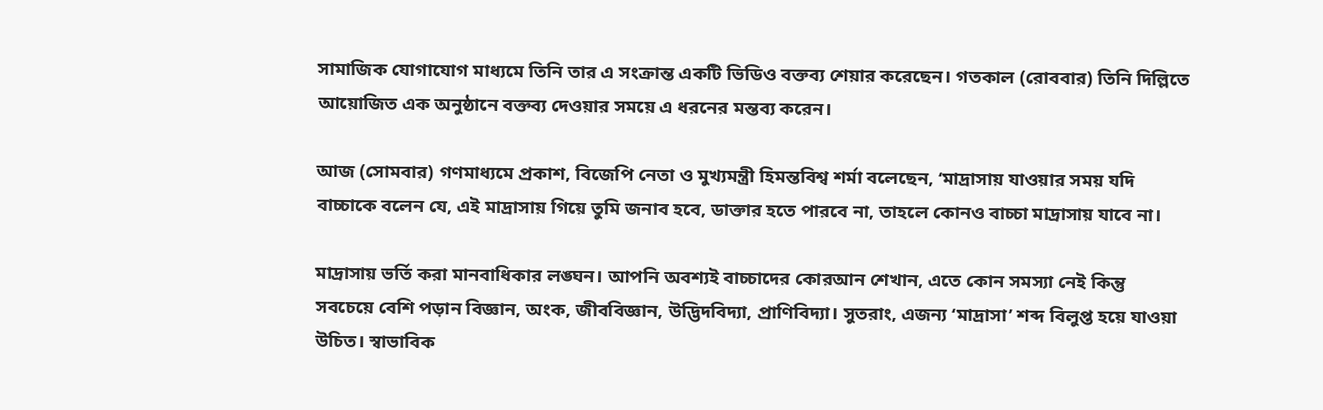সামাজিক যোগাযোগ মাধ্যমে তিনি তার এ সংক্রান্ত একটি ভিডিও বক্তব্য শেয়ার করেছেন। গতকাল (রোববার) তিনি দিল্লিতে আয়োজিত এক অনুষ্ঠানে বক্তব্য দেওয়ার সময়ে এ ধরনের মন্তব্য করেন।

আজ (সোমবার) গণমাধ্যমে প্রকাশ, বিজেপি নেতা ও মুখ্যমন্ত্রী হিমন্তবিশ্ব শর্মা বলেছেন, ‘মাদ্রাসায় যাওয়ার সময় যদি বাচ্চাকে বলেন যে, এই মাদ্রাসায় গিয়ে তুমি জনাব হবে, ডাক্তার হতে পারবে না, তাহলে কোনও বাচ্চা মাদ্রাসায় যাবে না।

মাদ্রাসায় ভর্তি করা মানবাধিকার লঙ্ঘন। আপনি অবশ্যই বাচ্চাদের কোরআন শেখান, এতে কোন সমস্যা নেই কিন্তু সবচেয়ে বেশি পড়ান বিজ্ঞান, অংক, জীববিজ্ঞান, উদ্ভিদবিদ্যা, প্রাণিবিদ্যা। সুতরাং, এজন্য ‘মাদ্রাসা’ শব্দ বিলুপ্ত হয়ে যাওয়া উচিত। স্বাভাবিক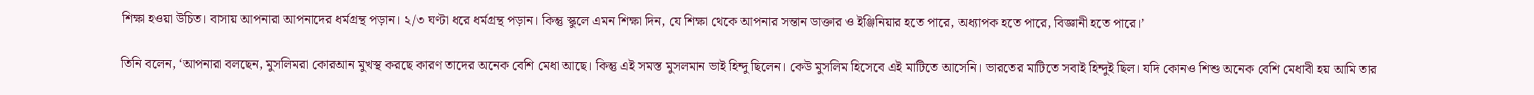শিক্ষা হওয়া উচিত। বাসায় আপনারা আপনাদের ধর্মগ্রন্থ পড়ান। ২/৩ ঘণ্টা ধরে ধর্মগ্রন্থ পড়ান। কিন্তু স্কুলে এমন শিক্ষা দিন, যে শিক্ষা থেকে আপনার সন্তান ডাক্তার ও ইঞ্জিনিয়ার হতে পারে, অধ্যাপক হতে পারে, বিজ্ঞানী হতে পারে।’

তিনি বলেন, ‘আপনারা বলছেন, মুসলিমরা কোরআন মুখস্থ করছে কারণ তাদের অনেক বেশি মেধা আছে। কিন্তু এই সমস্ত মুসলমান ভাই হিন্দু ছিলেন। কেউ মুসলিম হিসেবে এই মাটিতে আসেনি। ভারতের মাটিতে সবাই হিন্দুই ছিল। যদি কোনও শিশু অনেক বেশি মেধাবী হয় আমি তার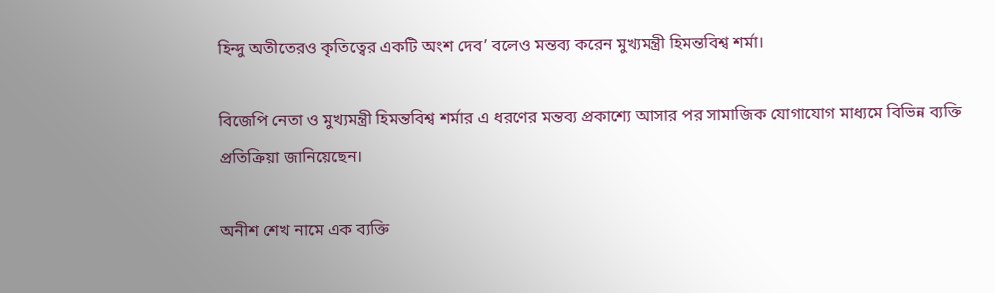হিন্দু অতীতেরও কৃতিত্বের একটি অংশ দেব’ বলেও মন্তব্য করেন মুখ্যমন্ত্রী হিমন্তবিশ্ব শর্মা।

বিজেপি নেতা ও মুখ্যমন্ত্রী হিমন্তবিশ্ব শর্মার এ ধরণের মন্তব্য প্রকাশ্যে আসার পর সামাজিক যোগাযোগ মাধ্যমে বিভিন্ন ব্যক্তি প্রতিক্রিয়া জানিয়েছেন।

অনীশ শেখ নামে এক ব্যক্তি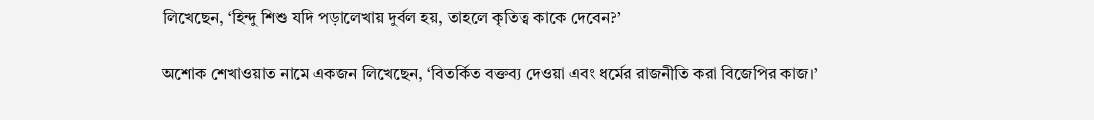লিখেছেন, ‘হিন্দু শিশু যদি পড়ালেখায় দুর্বল হয়, তাহলে কৃতিত্ব কাকে দেবেন?’

অশোক শেখাওয়াত নামে একজন লিখেছেন, ‘বিতর্কিত বক্তব্য দেওয়া এবং ধর্মের রাজনীতি করা বিজেপির কাজ।’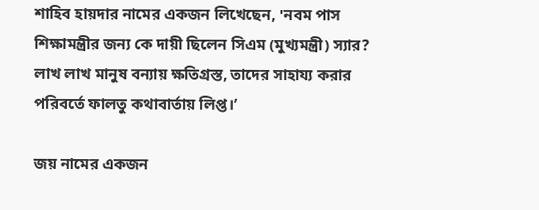শাহিব হায়দার নামের একজন লিখেছেন, 'নবম পাস শিক্ষামন্ত্রীর জন্য কে দায়ী ছিলেন সিএম (মুখ্যমন্ত্রী) স্যার? লাখ লাখ মানুষ বন্যায় ক্ষতিগ্রস্ত, তাদের সাহায্য করার পরিবর্তে ফালতু কথাবার্তায় লিপ্ত।’

জয় নামের একজন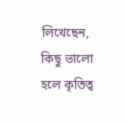লিখেছেন, কিছু ভালো হলে কৃতিত্ব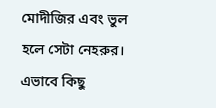মোদীজির এবং ভুল হলে সেটা নেহরুর। এভাবে কিছু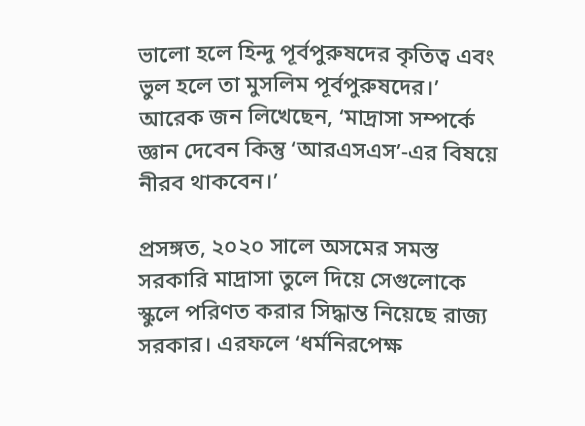ভালো হলে হিন্দু পূর্বপুরুষদের কৃতিত্ব এবং ভুল হলে তা মুসলিম পূর্বপুরুষদের।’ আরেক জন লিখেছেন, ‘মাদ্রাসা সম্পর্কে জ্ঞান দেবেন কিন্তু ‘আরএসএস’-এর বিষয়ে নীরব থাকবেন।’

প্রসঙ্গত, ২০২০ সালে অসমের সমস্ত সরকারি মাদ্রাসা তুলে দিয়ে সেগুলোকে স্কুলে পরিণত করার সিদ্ধান্ত নিয়েছে রাজ্য সরকার। এরফলে ‘ধর্মনিরপেক্ষ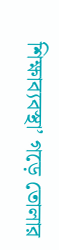শিক্ষাব্যবস্থা’ গড়ে তোলার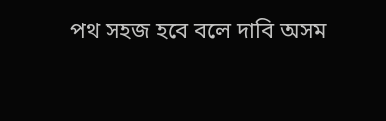পথ সহজ হবে বলে দাবি অসম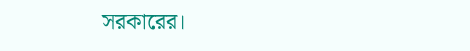সরকারের।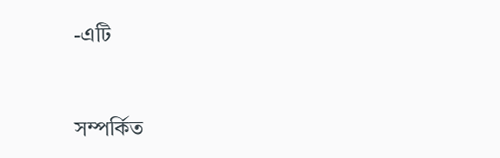-এটি


সম্পর্কিত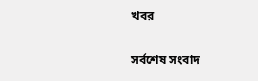খবর

সর্বশেষ সংবাদ